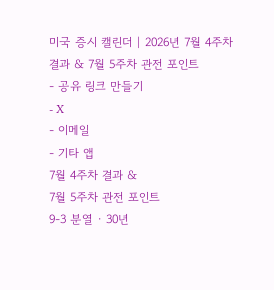미국 증시 캘린더 | 2026년 7월 4주차 결과 & 7월 5주차 관전 포인트
- 공유 링크 만들기
- X
- 이메일
- 기타 앱
7월 4주차 결과 &
7월 5주차 관전 포인트
9-3 분열 · 30년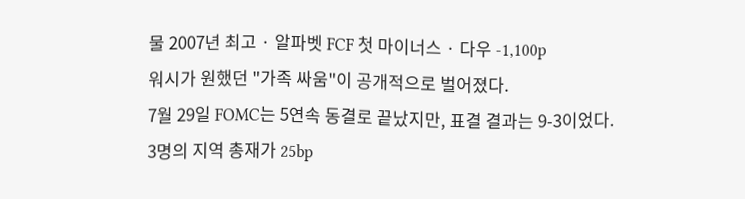물 2007년 최고 · 알파벳 FCF 첫 마이너스 · 다우 -1,100p
워시가 원했던 "가족 싸움"이 공개적으로 벌어졌다.
7월 29일 FOMC는 5연속 동결로 끝났지만, 표결 결과는 9-3이었다. 3명의 지역 총재가 25bp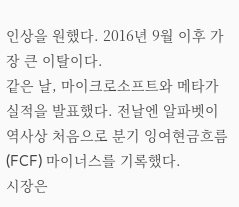인상을 원했다. 2016년 9월 이후 가장 큰 이탈이다.
같은 날, 마이크로소프트와 메타가 실적을 발표했다. 전날엔 알파벳이 역사상 처음으로 분기 잉여현금흐름(FCF) 마이너스를 기록했다.
시장은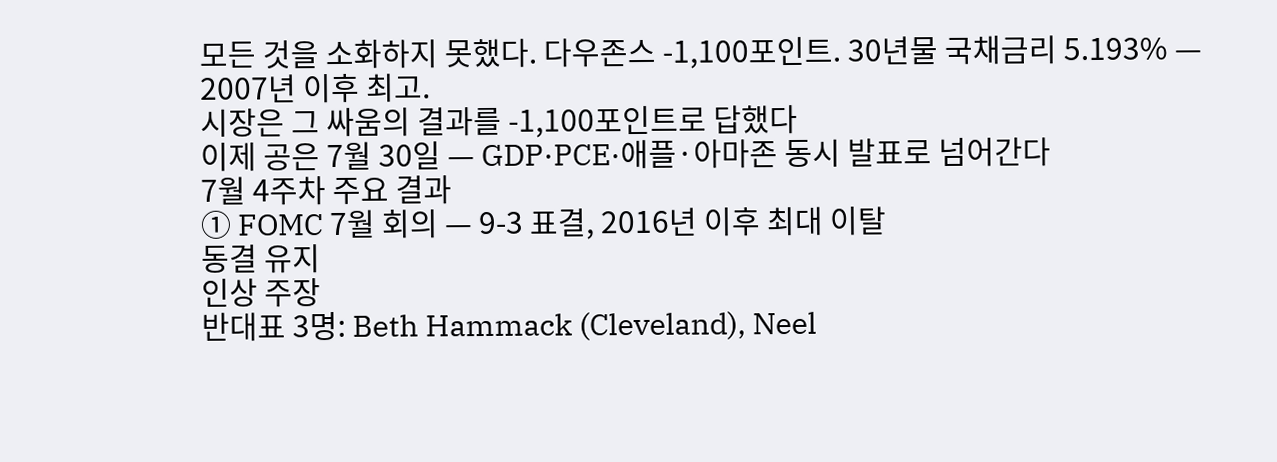모든 것을 소화하지 못했다. 다우존스 -1,100포인트. 30년물 국채금리 5.193% — 2007년 이후 최고.
시장은 그 싸움의 결과를 -1,100포인트로 답했다
이제 공은 7월 30일 — GDP·PCE·애플·아마존 동시 발표로 넘어간다
7월 4주차 주요 결과
① FOMC 7월 회의 — 9-3 표결, 2016년 이후 최대 이탈
동결 유지
인상 주장
반대표 3명: Beth Hammack (Cleveland), Neel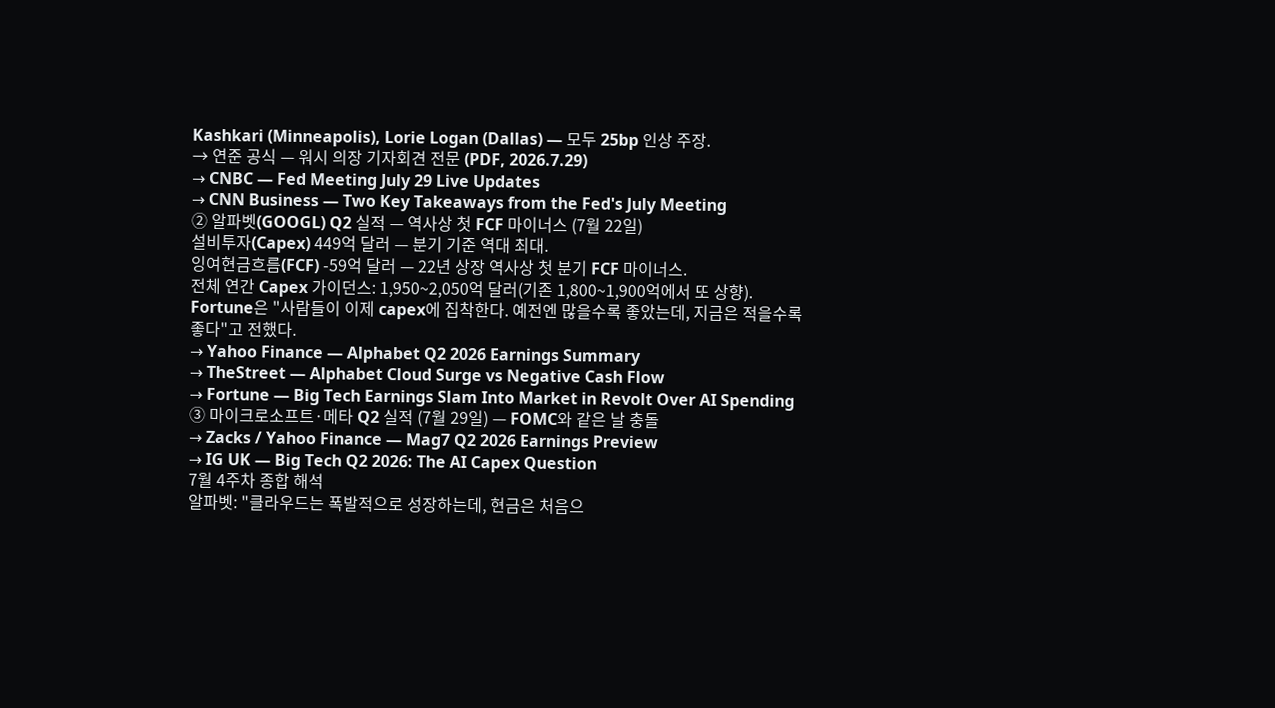Kashkari (Minneapolis), Lorie Logan (Dallas) — 모두 25bp 인상 주장.
→ 연준 공식 — 워시 의장 기자회견 전문 (PDF, 2026.7.29)
→ CNBC — Fed Meeting July 29 Live Updates
→ CNN Business — Two Key Takeaways from the Fed's July Meeting
② 알파벳(GOOGL) Q2 실적 — 역사상 첫 FCF 마이너스 (7월 22일)
설비투자(Capex) 449억 달러 — 분기 기준 역대 최대.
잉여현금흐름(FCF) -59억 달러 — 22년 상장 역사상 첫 분기 FCF 마이너스.
전체 연간 Capex 가이던스: 1,950~2,050억 달러(기존 1,800~1,900억에서 또 상향). Fortune은 "사람들이 이제 capex에 집착한다. 예전엔 많을수록 좋았는데, 지금은 적을수록 좋다"고 전했다.
→ Yahoo Finance — Alphabet Q2 2026 Earnings Summary
→ TheStreet — Alphabet Cloud Surge vs Negative Cash Flow
→ Fortune — Big Tech Earnings Slam Into Market in Revolt Over AI Spending
③ 마이크로소프트·메타 Q2 실적 (7월 29일) — FOMC와 같은 날 충돌
→ Zacks / Yahoo Finance — Mag7 Q2 2026 Earnings Preview
→ IG UK — Big Tech Q2 2026: The AI Capex Question
7월 4주차 종합 해석
알파벳: "클라우드는 폭발적으로 성장하는데, 현금은 처음으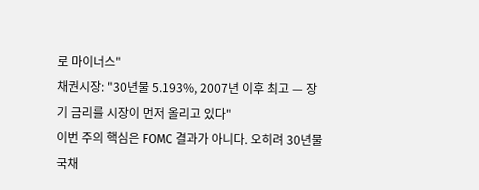로 마이너스"
채권시장: "30년물 5.193%, 2007년 이후 최고 — 장기 금리를 시장이 먼저 올리고 있다"
이번 주의 핵심은 FOMC 결과가 아니다. 오히려 30년물 국채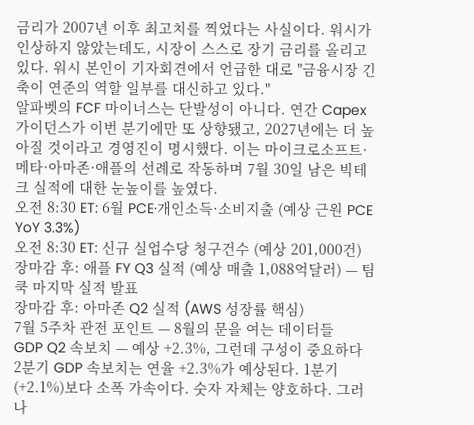금리가 2007년 이후 최고치를 찍었다는 사실이다. 워시가 인상하지 않았는데도, 시장이 스스로 장기 금리를 올리고 있다. 워시 본인이 기자회견에서 언급한 대로 "금융시장 긴축이 연준의 역할 일부를 대신하고 있다."
알파벳의 FCF 마이너스는 단발성이 아니다. 연간 Capex 가이던스가 이번 분기에만 또 상향됐고, 2027년에는 더 높아질 것이라고 경영진이 명시했다. 이는 마이크로소프트·메타·아마존·애플의 선례로 작동하며 7월 30일 남은 빅테크 실적에 대한 눈높이를 높였다.
오전 8:30 ET: 6월 PCE·개인소득·소비지출 (예상 근원 PCE YoY 3.3%)
오전 8:30 ET: 신규 실업수당 청구건수 (예상 201,000건)
장마감 후: 애플 FY Q3 실적 (예상 매출 1,088억달러) — 팀 쿡 마지막 실적 발표
장마감 후: 아마존 Q2 실적 (AWS 성장률 핵심)
7월 5주차 관전 포인트 — 8월의 문을 여는 데이터들
GDP Q2 속보치 — 예상 +2.3%, 그런데 구성이 중요하다
2분기 GDP 속보치는 연율 +2.3%가 예상된다. 1분기(+2.1%)보다 소폭 가속이다. 숫자 자체는 양호하다. 그러나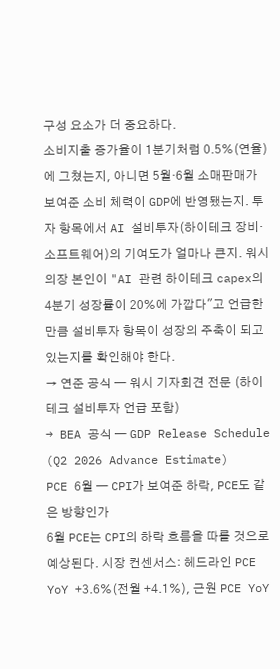구성 요소가 더 중요하다.
소비지출 증가율이 1분기처럼 0.5%(연율)에 그쳤는지, 아니면 5월·6월 소매판매가 보여준 소비 체력이 GDP에 반영됐는지. 투자 항목에서 AI 설비투자(하이테크 장비·소프트웨어)의 기여도가 얼마나 큰지. 워시 의장 본인이 "AI 관련 하이테크 capex의 4분기 성장률이 20%에 가깝다"고 언급한 만큼 설비투자 항목이 성장의 주축이 되고 있는지를 확인해야 한다.
→ 연준 공식 — 워시 기자회견 전문 (하이테크 설비투자 언급 포함)
→ BEA 공식 — GDP Release Schedule (Q2 2026 Advance Estimate)
PCE 6월 — CPI가 보여준 하락, PCE도 같은 방향인가
6월 PCE는 CPI의 하락 흐름을 따를 것으로 예상된다. 시장 컨센서스: 헤드라인 PCE YoY +3.6%(전월 +4.1%), 근원 PCE YoY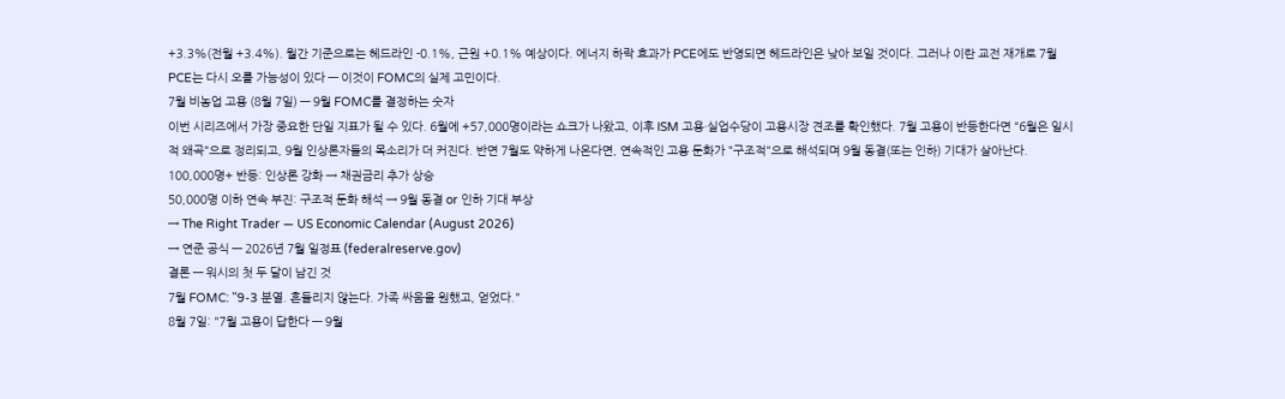+3.3%(전월 +3.4%). 월간 기준으로는 헤드라인 -0.1%, 근원 +0.1% 예상이다. 에너지 하락 효과가 PCE에도 반영되면 헤드라인은 낮아 보일 것이다. 그러나 이란 교전 재개로 7월 PCE는 다시 오를 가능성이 있다 — 이것이 FOMC의 실제 고민이다.
7월 비농업 고용 (8월 7일) — 9월 FOMC를 결정하는 숫자
이번 시리즈에서 가장 중요한 단일 지표가 될 수 있다. 6월에 +57,000명이라는 쇼크가 나왔고, 이후 ISM 고용·실업수당이 고용시장 견조를 확인했다. 7월 고용이 반등한다면 "6월은 일시적 왜곡"으로 정리되고, 9월 인상론자들의 목소리가 더 커진다. 반면 7월도 약하게 나온다면, 연속적인 고용 둔화가 "구조적"으로 해석되며 9월 동결(또는 인하) 기대가 살아난다.
100,000명+ 반등: 인상론 강화 → 채권금리 추가 상승
50,000명 이하 연속 부진: 구조적 둔화 해석 → 9월 동결 or 인하 기대 부상
→ The Right Trader — US Economic Calendar (August 2026)
→ 연준 공식 — 2026년 7월 일정표 (federalreserve.gov)
결론 — 워시의 첫 두 달이 남긴 것
7월 FOMC: "9-3 분열. 흔들리지 않는다. 가족 싸움을 원했고, 얻었다."
8월 7일: "7월 고용이 답한다 — 9월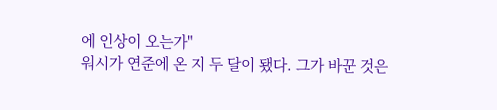에 인상이 오는가"
워시가 연준에 온 지 두 달이 됐다. 그가 바꾼 것은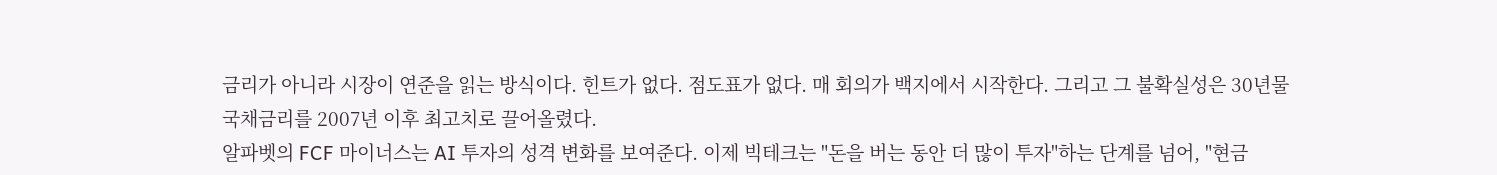금리가 아니라 시장이 연준을 읽는 방식이다. 힌트가 없다. 점도표가 없다. 매 회의가 백지에서 시작한다. 그리고 그 불확실성은 30년물 국채금리를 2007년 이후 최고치로 끌어올렸다.
알파벳의 FCF 마이너스는 AI 투자의 성격 변화를 보여준다. 이제 빅테크는 "돈을 버는 동안 더 많이 투자"하는 단계를 넘어, "현금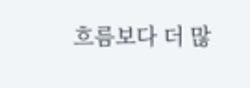흐름보다 더 많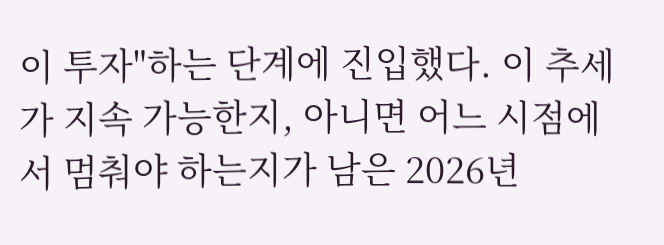이 투자"하는 단계에 진입했다. 이 추세가 지속 가능한지, 아니면 어느 시점에서 멈춰야 하는지가 남은 2026년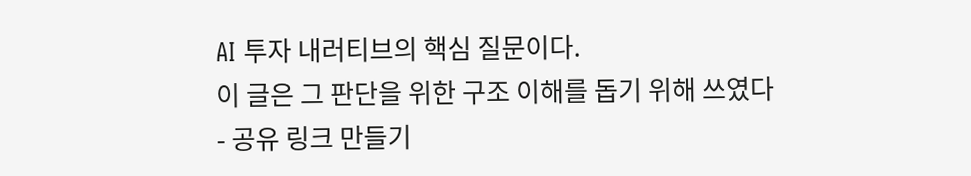AI 투자 내러티브의 핵심 질문이다.
이 글은 그 판단을 위한 구조 이해를 돕기 위해 쓰였다
- 공유 링크 만들기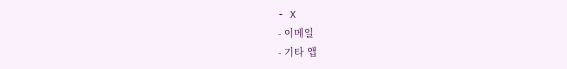- X
- 이메일
- 기타 앱